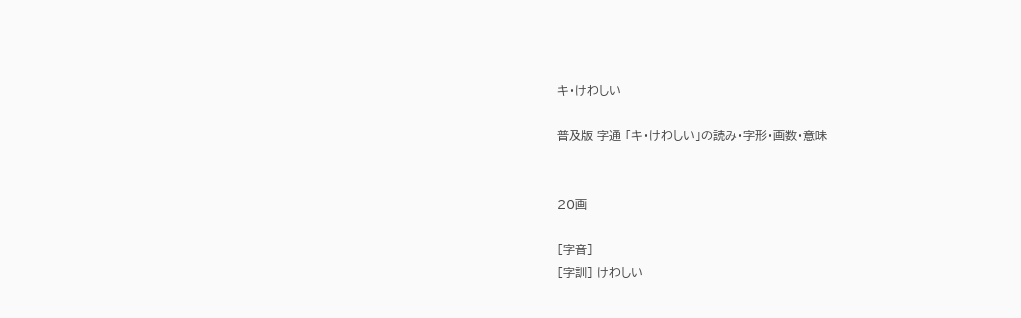キ・けわしい

普及版 字通 「キ・けわしい」の読み・字形・画数・意味


20画

[字音]
[字訓] けわしい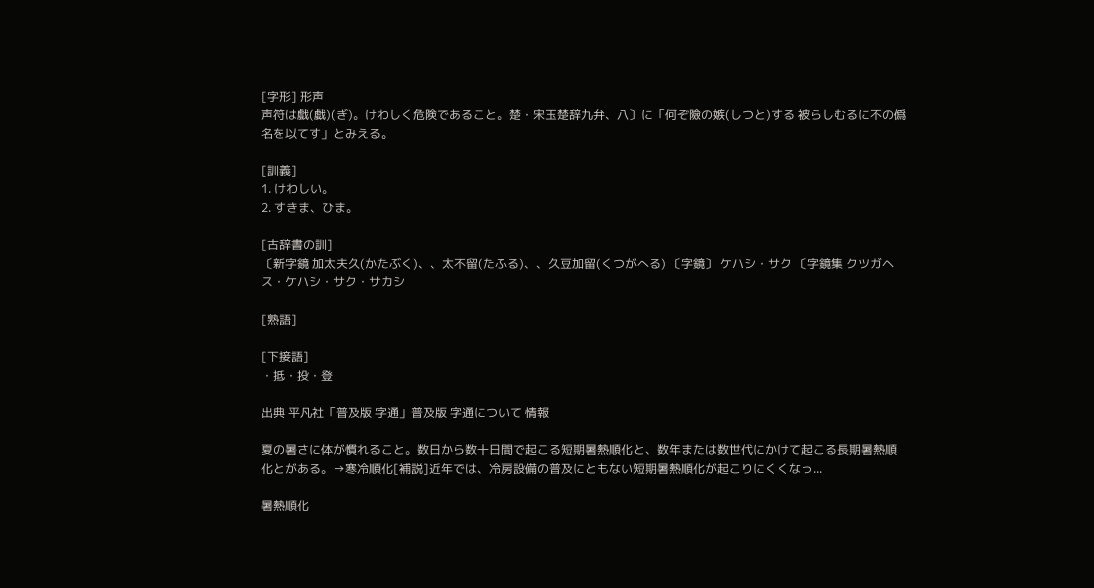[字形] 形声
声符は戲(戯)(ぎ)。けわしく危険であること。楚・宋玉楚辞九弁、八〕に「何ぞ險の嫉(しつと)する 被らしむるに不の僞名を以てす」とみえる。

[訓義]
1. けわしい。
2. すきま、ひま。

[古辞書の訓]
〔新字鏡 加太夫久(かたぶく)、、太不留(たふる)、、久豆加留(くつがへる) 〔字鏡〕 ケハシ・サク 〔字鏡集 クツガヘス・ケハシ・サク・サカシ

[熟語]

[下接語]
・抵・投・登

出典 平凡社「普及版 字通」普及版 字通について 情報

夏の暑さに体が慣れること。数日から数十日間で起こる短期暑熱順化と、数年または数世代にかけて起こる長期暑熱順化とがある。→寒冷順化[補説]近年では、冷房設備の普及にともない短期暑熱順化が起こりにくくなっ...

暑熱順化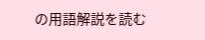の用語解説を読む